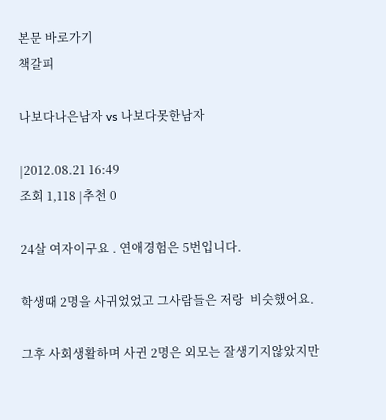본문 바로가기
책갈피

나보다나은남자 vs 나보다못한남자

|2012.08.21 16:49
조회 1,118 |추천 0

24살 여자이구요 . 연애경험은 5번입니다.

학생때 2명을 사귀었었고 그사람들은 저랑  비슷했어요.

그후 사회생활하며 사귄 2명은 외모는 잘생기지않았지만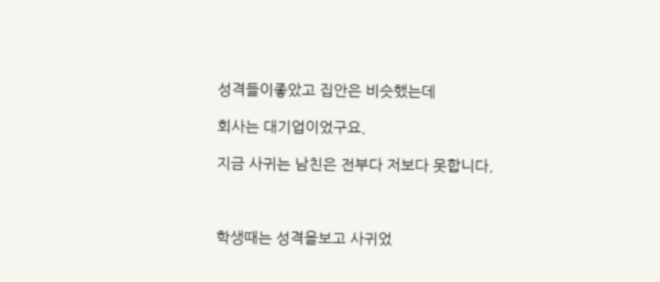성격들이좋았고 집안은 비슷했는데

회사는 대기업이었구요.

지금 사귀는 남친은 전부다 저보다 못합니다.



학생때는 성격을보고 사귀었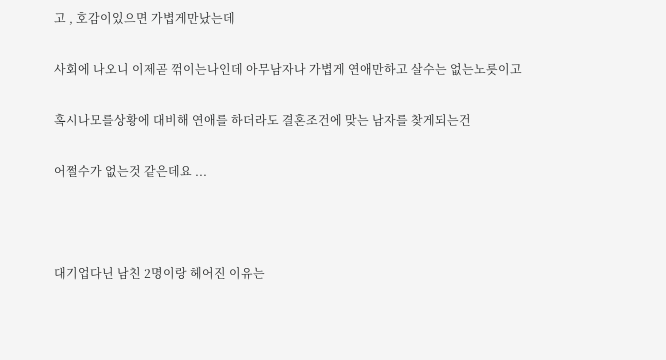고 , 호감이있으면 가볍게만났는데

사회에 나오니 이제곧 꺾이는나인데 아무남자나 가볍게 연애만하고 살수는 없는노릇이고

혹시나모를상황에 대비해 연애를 하더라도 결혼조건에 맞는 남자를 찾게되는건

어쩔수가 없는것 같은데요 ...



대기업다닌 남친 2명이랑 헤어진 이유는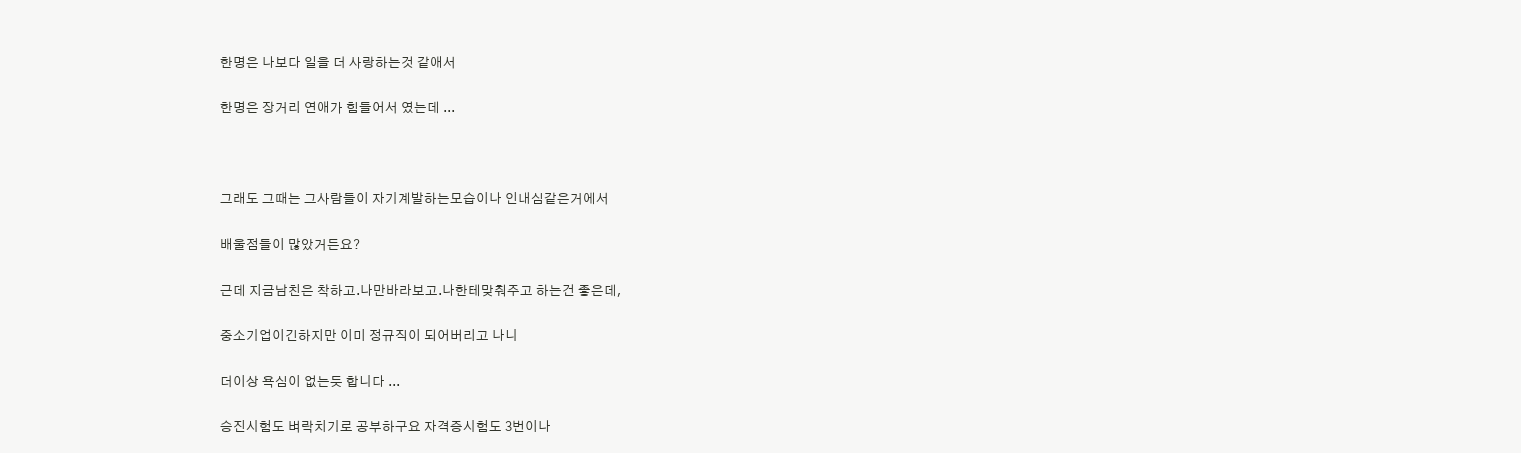한명은 나보다 일을 더 사랑하는것 같애서

한명은 장거리 연애가 힘들어서 였는데 ...



그래도 그때는 그사람들이 자기계발하는모습이나 인내심같은거에서

배울점들이 많았거든요?

근데 지금남친은 착하고.나만바라보고.나한테맞춰주고 하는건 좋은데,

중소기업이긴하지만 이미 정규직이 되어버리고 나니

더이상 욕심이 없는듯 합니다 ...

승진시험도 벼락치기로 공부하구요 자격증시험도 3번이나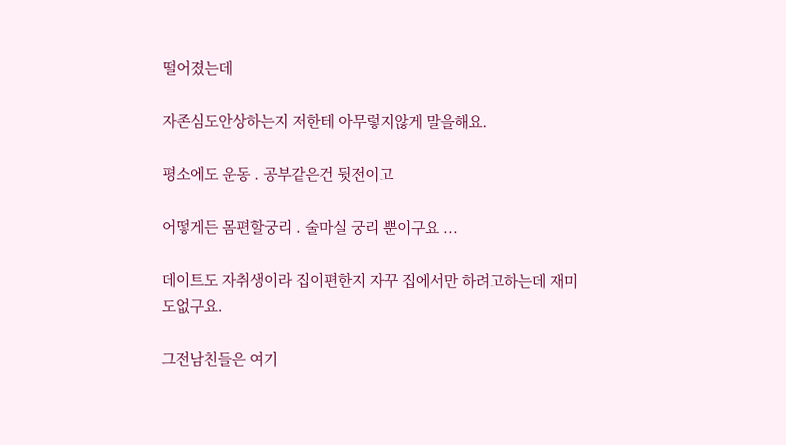떨어졌는데

자존심도안상하는지 저한테 아무렇지않게 말을해요.

평소에도 운동 . 공부같은건 뒷전이고

어떻게든 몸편할궁리 . 술마실 궁리 뿐이구요 ...

데이트도 자취생이라 집이편한지 자꾸 집에서만 하려고하는데 재미도없구요.

그전남친들은 여기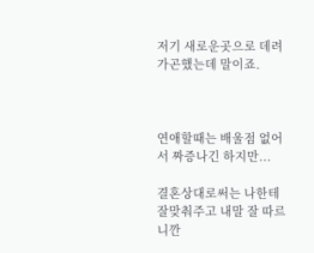저기 새로운곳으로 데려가곤했는데 말이죠.



연애할때는 배울점 없어서 짜증나긴 하지만...

결혼상대로써는 나한테 잘맞춰주고 내말 잘 따르니깐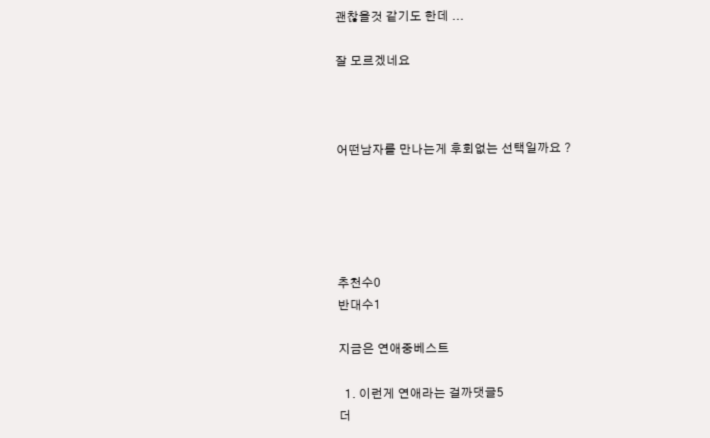괜찮을것 같기도 한데 ...

잘 모르겠네요



어떤남자를 만나는게 후회없는 선택일까요 ?





추천수0
반대수1

지금은 연애중베스트

  1. 이런게 연애라는 걸까댓글5
더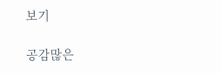보기

공감많은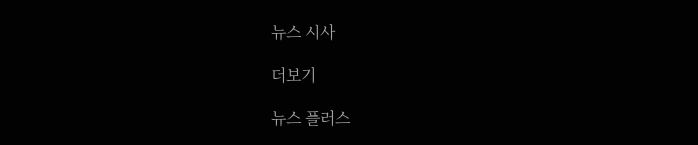뉴스 시사

더보기

뉴스 플러스